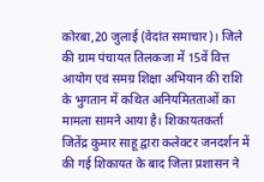कोरबा,20 जुलाई (वेदांत समाचार)। जिले की ग्राम पंचायत तिलकजा में 15वें वित्त आयोग एवं समग्र शिक्षा अभियान की राशि के भुगतान में कथित अनियमितताओं का मामला सामने आया है। शिकायतकर्ता जितेंद्र कुमार साहू द्वारा कलेक्टर जनदर्शन में की गई शिकायत के बाद जिला प्रशासन ने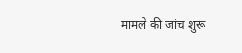मामले की जांच शुरू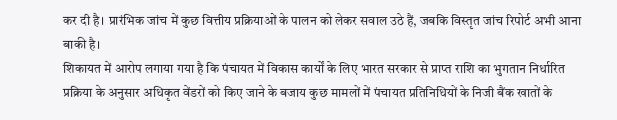कर दी है। प्रारंभिक जांच में कुछ वित्तीय प्रक्रियाओं के पालन को लेकर सवाल उठे हैं, जबकि विस्तृत जांच रिपोर्ट अभी आना बाकी है।
शिकायत में आरोप लगाया गया है कि पंचायत में विकास कार्यों के लिए भारत सरकार से प्राप्त राशि का भुगतान निर्धारित प्रक्रिया के अनुसार अधिकृत वेंडरों को किए जाने के बजाय कुछ मामलों में पंचायत प्रतिनिधियों के निजी बैंक खातों के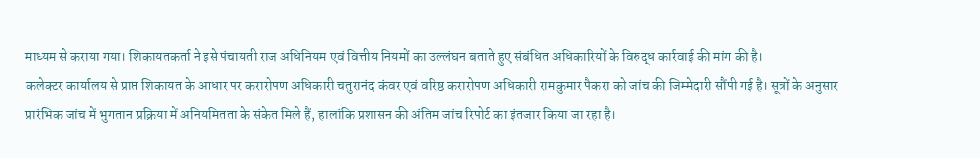माध्यम से कराया गया। शिकायतकर्ता ने इसे पंचायती राज अधिनियम एवं वित्तीय नियमों का उल्लंघन बताते हुए संबंधित अधिकारियों के विरुद्ध कार्रवाई की मांग की है।
कलेक्टर कार्यालय से प्राप्त शिकायत के आधार पर करारोपण अधिकारी चतुरानंद कंवर एवं वरिष्ठ करारोपण अधिकारी रामकुमार पैकरा को जांच की जिम्मेदारी सौंपी गई है। सूत्रों के अनुसार प्रारंभिक जांच में भुगतान प्रक्रिया में अनियमितता के संकेत मिले हैं, हालांकि प्रशासन की अंतिम जांच रिपोर्ट का इंतजार किया जा रहा है।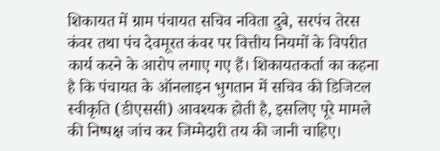शिकायत में ग्राम पंचायत सचिव नविता दुबे, सरपंच तेरस कंवर तथा पंच देवमूरत कंवर पर वित्तीय नियमों के विपरीत कार्य करने के आरोप लगाए गए हैं। शिकायतकर्ता का कहना है कि पंचायत के ऑनलाइन भुगतान में सचिव की डिजिटल स्वीकृति (डीएससी) आवश्यक होती है, इसलिए पूरे मामले की निष्पक्ष जांच कर जिम्मेदारी तय की जानी चाहिए।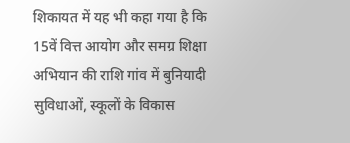शिकायत में यह भी कहा गया है कि 15वें वित्त आयोग और समग्र शिक्षा अभियान की राशि गांव में बुनियादी सुविधाओं, स्कूलों के विकास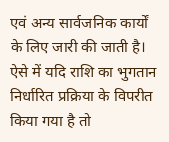एवं अन्य सार्वजनिक कार्यों के लिए जारी की जाती है। ऐसे में यदि राशि का भुगतान निर्धारित प्रक्रिया के विपरीत किया गया है तो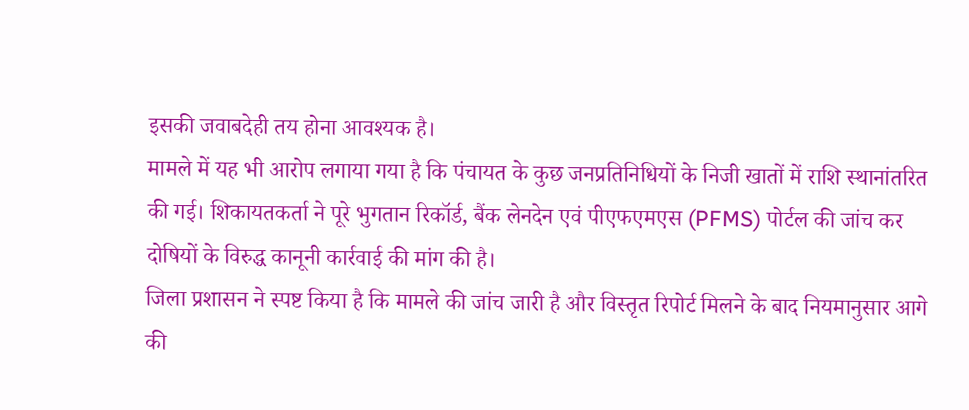इसकी जवाबदेही तय होना आवश्यक है।
मामले में यह भी आरोप लगाया गया है कि पंचायत के कुछ जनप्रतिनिधियों के निजी खातों में राशि स्थानांतरित की गई। शिकायतकर्ता ने पूरे भुगतान रिकॉर्ड, बैंक लेनदेन एवं पीएफएमएस (PFMS) पोर्टल की जांच कर दोषियों के विरुद्ध कानूनी कार्रवाई की मांग की है।
जिला प्रशासन ने स्पष्ट किया है कि मामले की जांच जारी है और विस्तृत रिपोर्ट मिलने के बाद नियमानुसार आगे की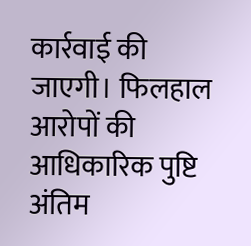कार्रवाई की जाएगी। फिलहाल आरोपों की आधिकारिक पुष्टि अंतिम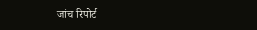जांच रिपोर्ट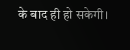के बाद ही हो सकेगी।